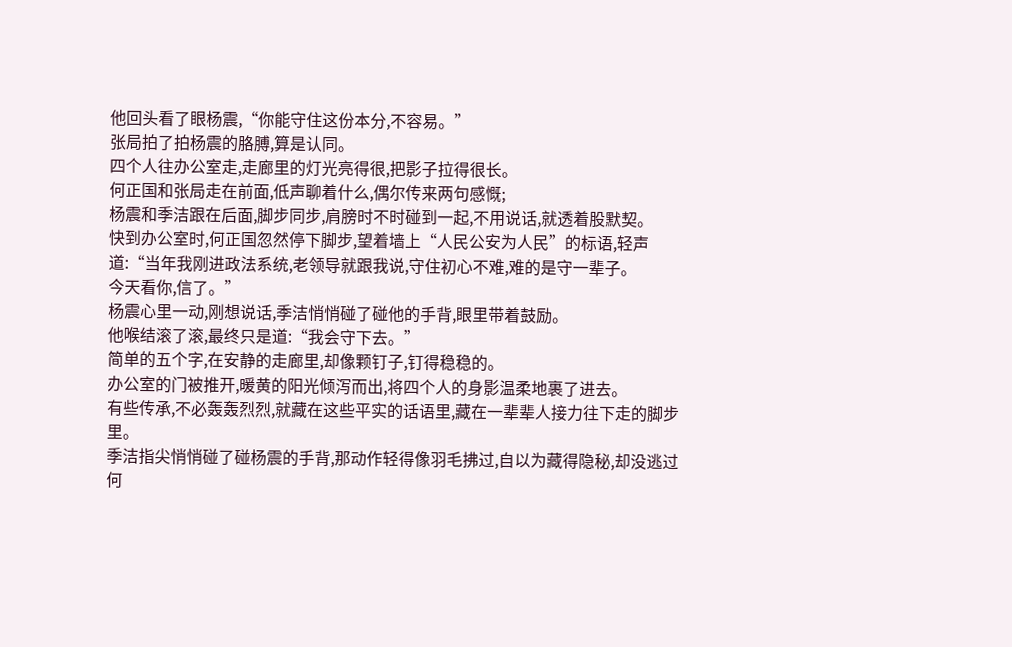他回头看了眼杨震,“你能守住这份本分,不容易。”
张局拍了拍杨震的胳膊,算是认同。
四个人往办公室走,走廊里的灯光亮得很,把影子拉得很长。
何正国和张局走在前面,低声聊着什么,偶尔传来两句感慨;
杨震和季洁跟在后面,脚步同步,肩膀时不时碰到一起,不用说话,就透着股默契。
快到办公室时,何正国忽然停下脚步,望着墙上“人民公安为人民”的标语,轻声道:“当年我刚进政法系统,老领导就跟我说,守住初心不难,难的是守一辈子。
今天看你,信了。”
杨震心里一动,刚想说话,季洁悄悄碰了碰他的手背,眼里带着鼓励。
他喉结滚了滚,最终只是道:“我会守下去。”
简单的五个字,在安静的走廊里,却像颗钉子,钉得稳稳的。
办公室的门被推开,暖黄的阳光倾泻而出,将四个人的身影温柔地裹了进去。
有些传承,不必轰轰烈烈,就藏在这些平实的话语里,藏在一辈辈人接力往下走的脚步里。
季洁指尖悄悄碰了碰杨震的手背,那动作轻得像羽毛拂过,自以为藏得隐秘,却没逃过何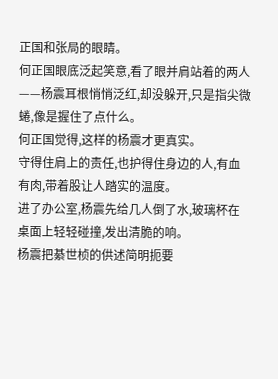正国和张局的眼睛。
何正国眼底泛起笑意,看了眼并肩站着的两人——杨震耳根悄悄泛红,却没躲开,只是指尖微蜷,像是握住了点什么。
何正国觉得,这样的杨震才更真实。
守得住肩上的责任,也护得住身边的人,有血有肉,带着股让人踏实的温度。
进了办公室,杨震先给几人倒了水,玻璃杯在桌面上轻轻碰撞,发出清脆的响。
杨震把綦世桢的供述简明扼要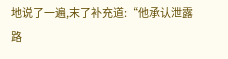地说了一遍,末了补充道:“他承认泄露路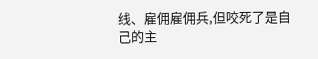线、雇佣雇佣兵,但咬死了是自己的主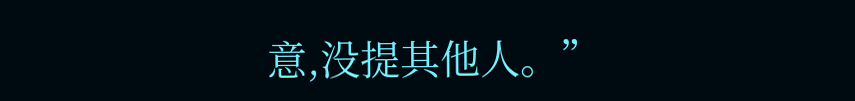意,没提其他人。”